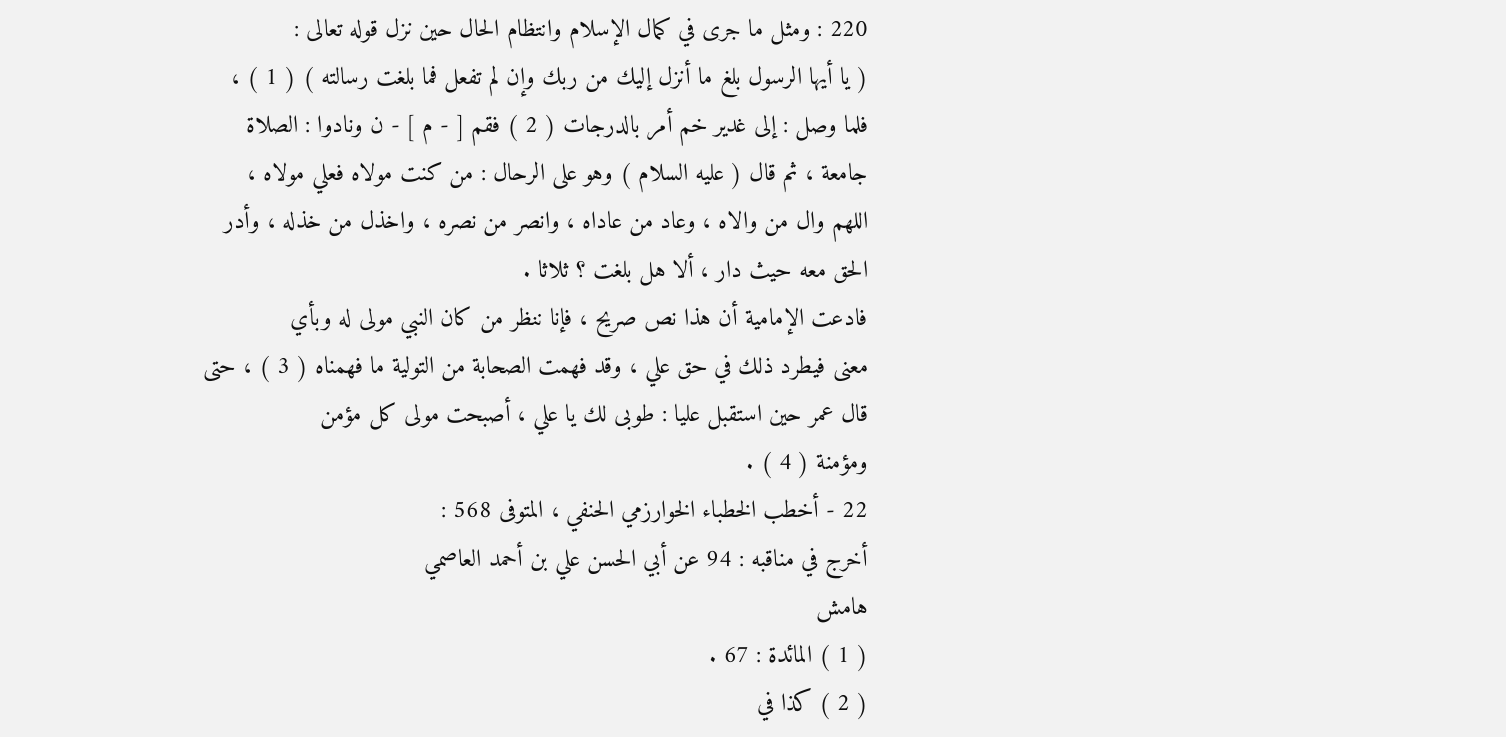220 : ومثل ما جرى في كمال الإسلام وانتظام الحال حين نزل قوله تعالى :
( يا أيها الرسول بلغ ما أنزل إليك من ربك وإن لم تفعل فما بلغت رسالته ) ( 1 ) ،
فلما وصل : إلى غدير خم أمر بالدرجات ( 2 ) فقم [ - م ] - ن ونادوا : الصلاة
جامعة ، ثم قال ( عليه السلام ) وهو على الرحال : من كنت مولاه فعلي مولاه ،
اللهم وال من والاه ، وعاد من عاداه ، وانصر من نصره ، واخذل من خذله ، وأدر
الحق معه حيث دار ، ألا هل بلغت ؟ ثلاثا .
فادعت الإمامية أن هذا نص صريح ، فإنا ننظر من كان النبي مولى له وبأي
معنى فيطرد ذلك في حق علي ، وقد فهمت الصحابة من التولية ما فهمناه ( 3 ) ، حتى
قال عمر حين استقبل عليا : طوبى لك يا علي ، أصبحت مولى كل مؤمن
ومؤمنة ( 4 ) .
22 - أخطب الخطباء الخوارزمي الحنفي ، المتوفى 568 :
أخرج في مناقبه : 94 عن أبي الحسن علي بن أحمد العاصمي
هامش
( 1 ) المائدة : 67 .
( 2 ) كذا في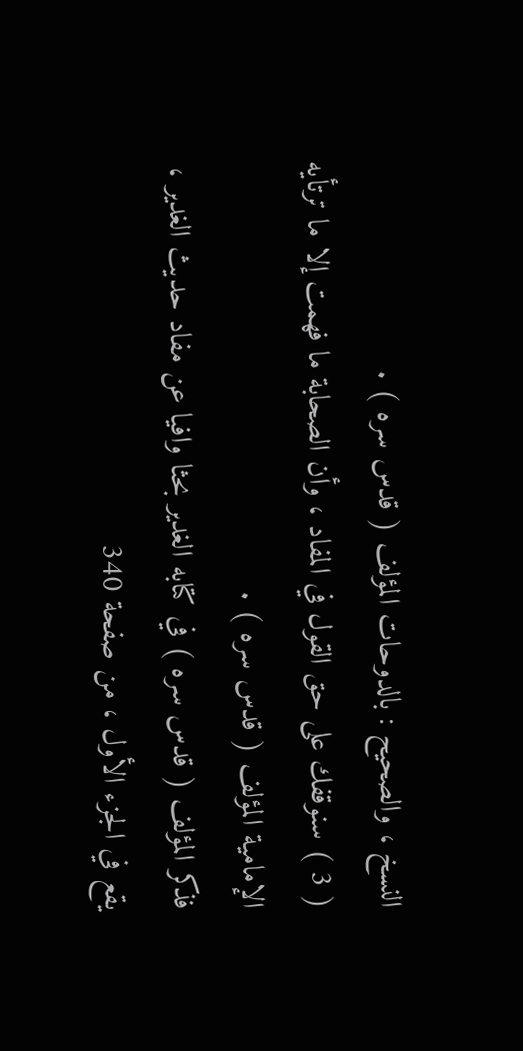النسخ ، والصحيح : بالدوحات المؤلف ( قدس سره ) .
( 3 ) سنوقفك على حق القول في المفاد ، وأن الصحابة ما فهمت إلا ما ترتأيه
الإمامية المؤلف ( قدس سره ) .
فذكر المؤلف ( قدس سره ) في كتابه الغدير بحثا وافيا عن مفاد حديث الغدير ،
يقع في الجزء الأول ، من صفحة 340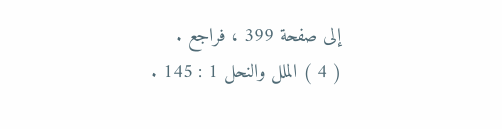إلى صفحة 399 ، فراجع .
( 4 ) الملل والنحل 1 : 145 .